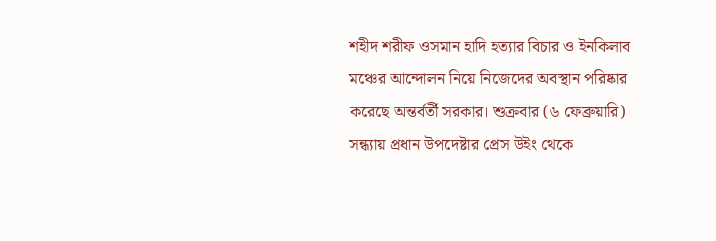শহীদ শরীফ ওসমান হাদি হত্যার বিচার ও ইনকিলাব মঞ্চের আন্দোলন নিয়ে নিজেদের অবস্থান পরিষ্কার করেছে অন্তর্বর্তী সরকার। শুক্রবার (৬ ফেব্রুয়ারি) সন্ধ্যায় প্রধান উপদেষ্টার প্রেস উইং থেকে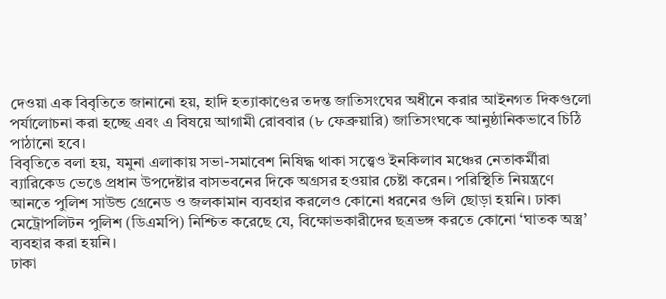দেওয়া এক বিবৃতিতে জানানো হয়, হাদি হত্যাকাণ্ডের তদন্ত জাতিসংঘের অধীনে করার আইনগত দিকগুলো পর্যালোচনা করা হচ্ছে এবং এ বিষয়ে আগামী রোববার (৮ ফেব্রুয়ারি) জাতিসংঘকে আনুষ্ঠানিকভাবে চিঠি পাঠানো হবে।
বিবৃতিতে বলা হয়, যমুনা এলাকায় সভা-সমাবেশ নিষিদ্ধ থাকা সত্ত্বেও ইনকিলাব মঞ্চের নেতাকর্মীরা ব্যারিকেড ভেঙে প্রধান উপদেষ্টার বাসভবনের দিকে অগ্রসর হওয়ার চেষ্টা করেন। পরিস্থিতি নিয়ন্ত্রণে আনতে পুলিশ সাউন্ড গ্রেনেড ও জলকামান ব্যবহার করলেও কোনো ধরনের গুলি ছোড়া হয়নি। ঢাকা মেট্রোপলিটন পুলিশ (ডিএমপি) নিশ্চিত করেছে যে, বিক্ষোভকারীদের ছত্রভঙ্গ করতে কোনো ‘ঘাতক অস্ত্র’ ব্যবহার করা হয়নি।
ঢাকা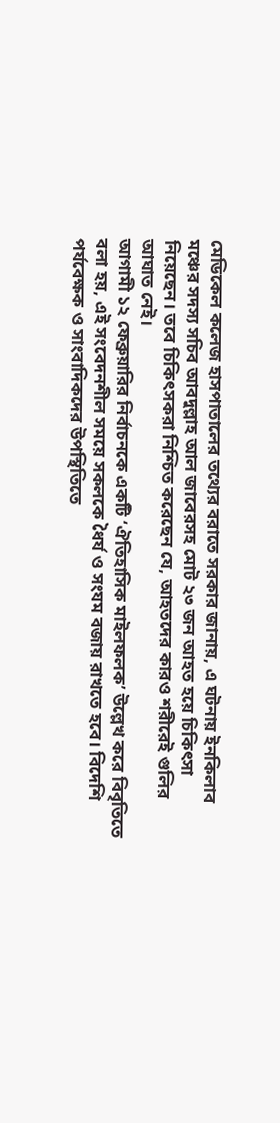মেডিকেল কলেজ হাসপাতালের তথ্যের বরাতে সরকার জানায়, এ ঘটনায় ইনকিলাব মঞ্চের সদস্য সচিব আবদুল্লাহ আল জাবেরসহ মোট ২৩ জন আহত হয়ে চিকিৎসা নিয়েছেন। তবে চিকিৎসকরা নিশ্চিত করেছেন যে, আহতদের কারও শরীরেই গুলির আঘাত নেই।
আগামী ১২ ফেব্রুয়ারির নির্বাচনকে একটি ‘ঐতিহাসিক মাইলফলক’ উল্লেখ করে বিবৃতিতে বলা হয়, এই সংবেদনশীল সময়ে সকলকে ধৈর্য ও সংযম বজায় রাখতে হবে। বিদেশি পর্যবেক্ষক ও সাংবাদিকদের উপস্থিতিতে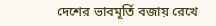দেশের ভাবমূর্তি বজায় রেখে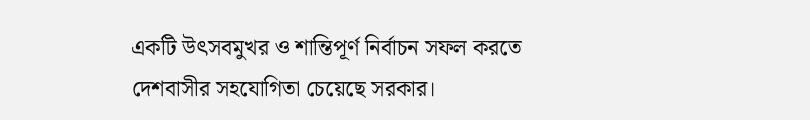একটি উৎসবমুখর ও শান্তিপূর্ণ নির্বাচন সফল করতে দেশবাসীর সহযোগিতা চেয়েছে সরকার।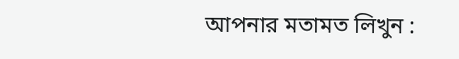আপনার মতামত লিখুন :